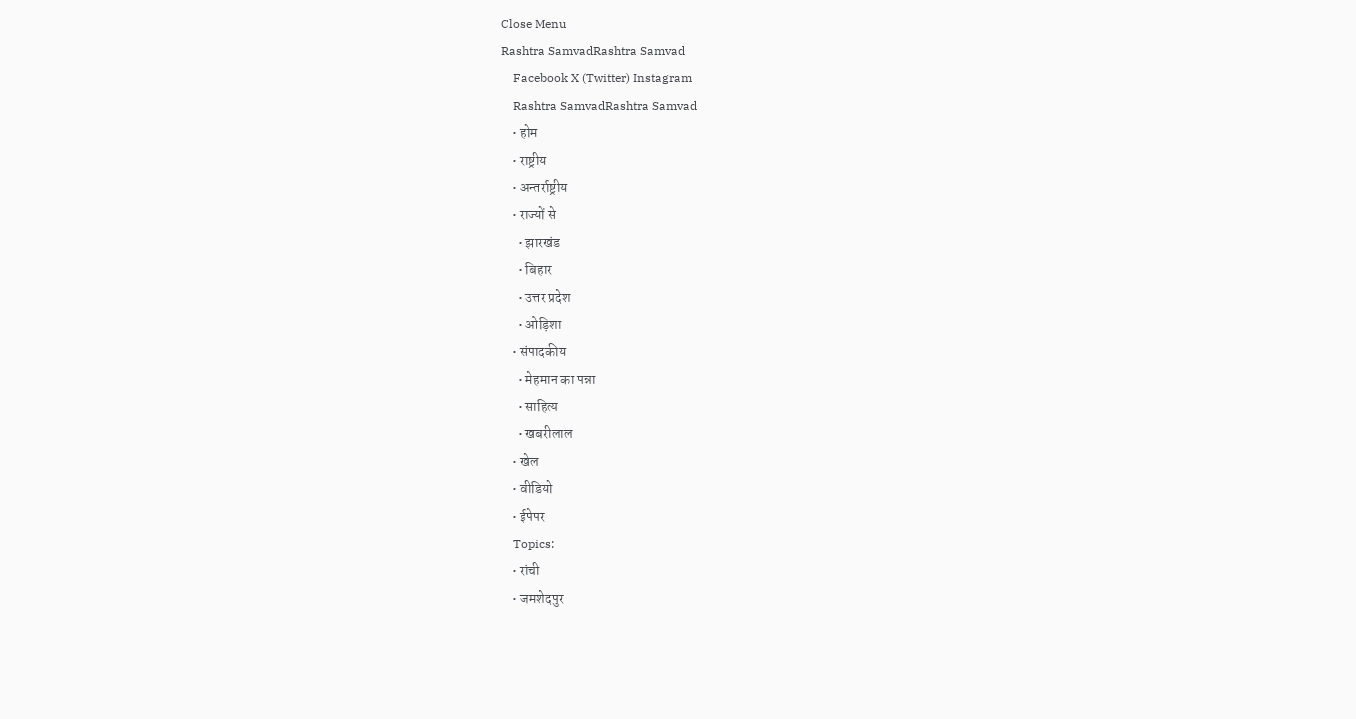Close Menu
Rashtra SamvadRashtra Samvad
    Facebook X (Twitter) Instagram
    Rashtra SamvadRashtra Samvad
    • होम
    • राष्ट्रीय
    • अन्तर्राष्ट्रीय
    • राज्यों से
      • झारखंड
      • बिहार
      • उत्तर प्रदेश
      • ओड़िशा
    • संपादकीय
      • मेहमान का पन्ना
      • साहित्य
      • खबरीलाल
    • खेल
    • वीडियो
    • ईपेपर
    Topics:
    • रांची
    • जमशेदपुर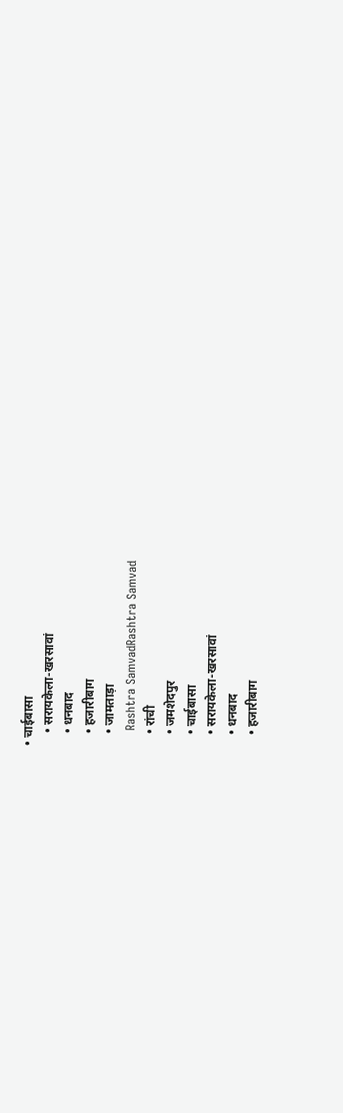• चाईबासा
    • सरायकेला-खरसावां
    • धनबाद
    • हजारीबाग
    • जामताड़ा
    Rashtra SamvadRashtra Samvad
    • रांची
    • जमशेदपुर
    • चाईबासा
    • सरायकेला-खरसावां
    • धनबाद
    • हजारीबाग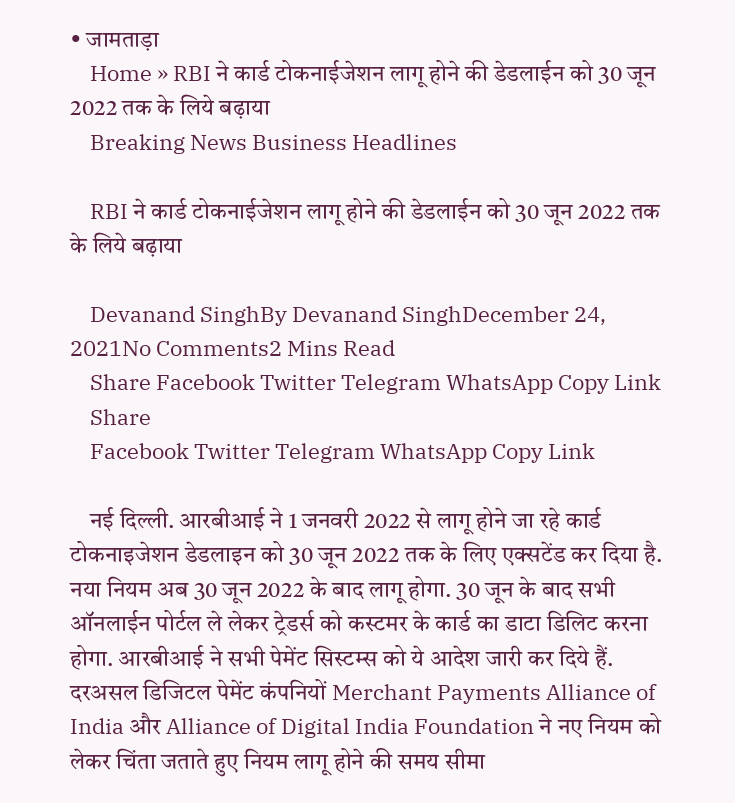• जामताड़ा
    Home » RBI ने कार्ड टोकनाईजेशन लागू होने की डेडलाईन को 30 जून 2022 तक के लिये बढ़ाया
    Breaking News Business Headlines

    RBI ने कार्ड टोकनाईजेशन लागू होने की डेडलाईन को 30 जून 2022 तक के लिये बढ़ाया

    Devanand SinghBy Devanand SinghDecember 24, 2021No Comments2 Mins Read
    Share Facebook Twitter Telegram WhatsApp Copy Link
    Share
    Facebook Twitter Telegram WhatsApp Copy Link

    नई दिल्ली. आरबीआई ने 1 जनवरी 2022 से लागू होने जा रहे कार्ड टोकनाइजेशन डेडलाइन को 30 जून 2022 तक के लिए एक्सटेंड कर दिया है. नया नियम अब 30 जून 2022 के बाद लागू होगा. 30 जून के बाद सभी ऑनलाईन पोर्टल ले लेकर ट्रेडर्स को कस्टमर के कार्ड का डाटा डिलिट करना होगा. आरबीआई ने सभी पेमेंट सिस्टम्स को ये आदेश जारी कर दिये हैं. दरअसल डिजिटल पेमेंट कंपनियों Merchant Payments Alliance of India और Alliance of Digital India Foundation ने नए नियम को लेकर चिंता जताते हुए नियम लागू होने की समय सीमा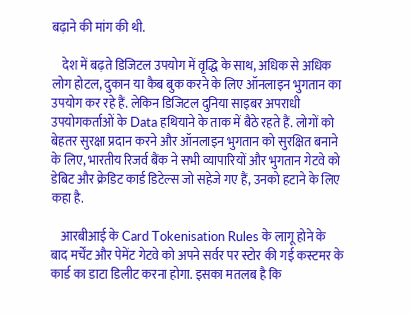बढ़ाने की मांग की थी.

    देश में बढ़ते डिजिटल उपयोग में वृद्धि के साथ, अधिक से अधिक लोग होटल, दुकान या कैब बुक करने के लिए ऑनलाइन भुगतान का उपयोग कर रहे हैं. लेकिन डिजिटल दुनिया साइबर अपराधी उपयोगकर्ताओं के Data हथियाने के ताक में बैठे रहते हैं. लोगों को बेहतर सुरक्षा प्रदान करने और ऑनलाइन भुगतान को सुरक्षित बनाने के लिए, भारतीय रिजर्व बैंक ने सभी व्यापारियों और भुगतान गेटवे को डेबिट और क्रेडिट कार्ड डिटेल्स जो सहेजे गए हैं, उनको हटाने के लिए कहा है.

    आरबीआई के Card Tokenisation Rules के लागू होने के बाद मर्चेंट और पेमेंट गेटवे को अपने सर्वर पर स्टोर की गई कस्टमर के कार्ड का डाटा डिलीट करना होगा. इसका मतलब है कि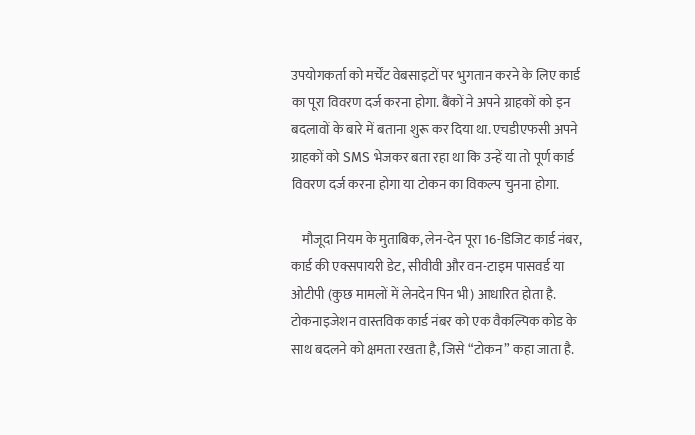उपयोगकर्ता को मर्चेंट वेबसाइटों पर भुगतान करने के लिए कार्ड का पूरा विवरण दर्ज करना होगा. बैंकों ने अपने ग्राहकों को इन बदलावों के बारे में बताना शुरू कर दिया था. एचडीएफसी अपने ग्राहकों को SMS भेजकर बता रहा था कि उन्हें या तो पूर्ण कार्ड विवरण दर्ज करना होगा या टोकन का विकल्प चुनना होगा.

    मौजूदा नियम के मुताबिक, लेन-देन पूरा 16-डिजिट कार्ड नंबर, कार्ड की एक्सपायरी डेट, सीवीवी और वन-टाइम पासवर्ड या ओटीपी (कुछ मामलों में लेनदेन पिन भी) आधारित होता है. टोकनाइजेशन वास्तविक कार्ड नंबर को एक वैकल्पिक कोड के साथ बदलने को क्षमता रखता है, जिसे “टोकन” कहा जाता है.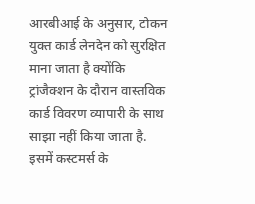आरबीआई के अनुसार, टोकन युक्त कार्ड लेनदेन को सुरक्षित माना जाता है क्योंकि ट्रांजैक्शन के दौरान वास्तविक कार्ड विवरण व्यापारी के साथ साझा नहीं किया जाता है. इसमें कस्टमर्स के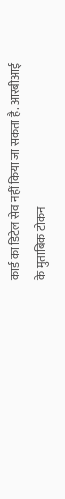कार्ड का डिटेल सेव नहीं किया जा सकता है. आरबीआई के मुताबिक टोकन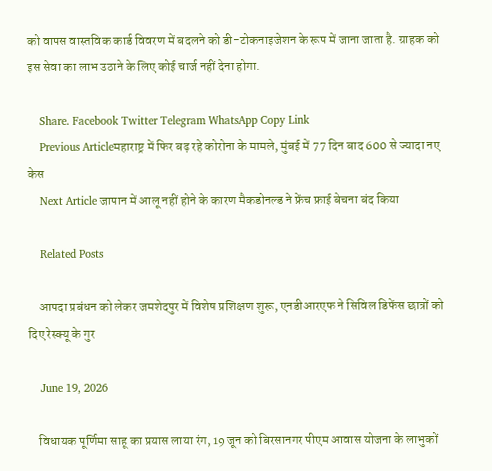को वापस वास्तविक कार्ड विवरण में बदलने को डी-टोकनाइजेशन के रूप में जाना जाता है. ग्राहक को इस सेवा का लाभ उठाने के लिए कोई चार्ज नहीं देना होगा.

    Share. Facebook Twitter Telegram WhatsApp Copy Link
    Previous Articleमहाराष्ट्र में फिर बढ़ रहे कोरोना के मामले, मुंबई में 77 दिन बाद 600 से ज्यादा नए केस
    Next Article जापान में आलू नहीं होने के कारण मैकडोनल्ड ने फ्रेंच फ्राई बेचना बंद किया

    Related Posts

    आपदा प्रबंधन को लेकर जमशेदपुर में विशेष प्रशिक्षण शुरू, एनडीआरएफ ने सिविल डिफेंस छात्रों को दिए रेस्क्यू के गुर

    June 19, 2026

    विधायक पूर्णिमा साहू का प्रयास लाया रंग, 19 जून को बिरसानगर पीएम आवास योजना के लाभुकों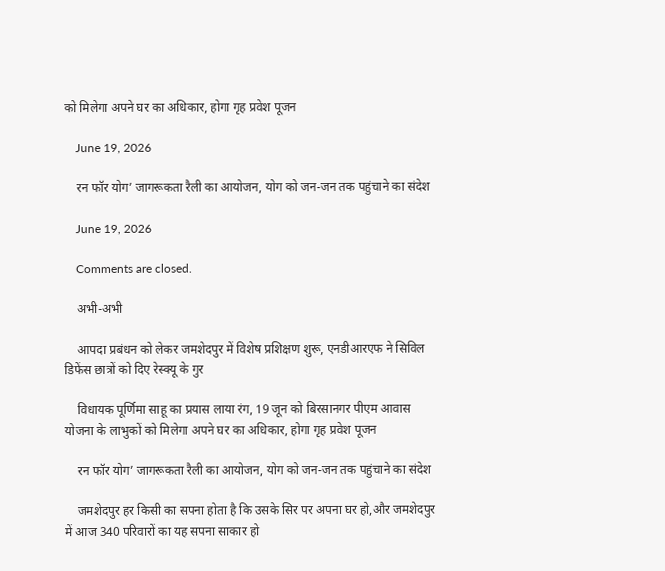को मिलेगा अपने घर का अधिकार, होगा गृह प्रवेश पूजन

    June 19, 2026

    रन फॉर योग’ जागरूकता रैली का आयोजन, योग को जन-जन तक पहुंचाने का संदेश

    June 19, 2026

    Comments are closed.

    अभी-अभी

    आपदा प्रबंधन को लेकर जमशेदपुर में विशेष प्रशिक्षण शुरू, एनडीआरएफ ने सिविल डिफेंस छात्रों को दिए रेस्क्यू के गुर

    विधायक पूर्णिमा साहू का प्रयास लाया रंग, 19 जून को बिरसानगर पीएम आवास योजना के लाभुकों को मिलेगा अपने घर का अधिकार, होगा गृह प्रवेश पूजन

    रन फॉर योग’ जागरूकता रैली का आयोजन, योग को जन-जन तक पहुंचाने का संदेश

    जमशेदपुर हर किसी का सपना होता है कि उसके सिर पर अपना घर हो,और जमशेदपुर में आज 340 परिवारों का यह सपना साकार हो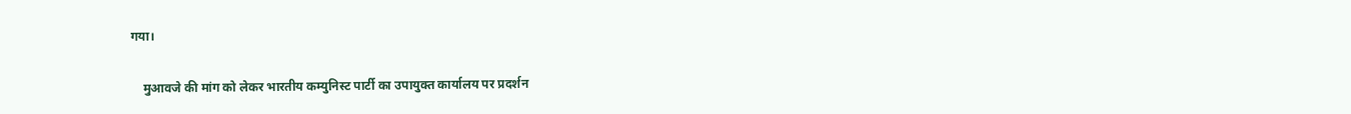गया।

    मुआवजे की मांग को लेकर भारतीय कम्युनिस्ट पार्टी का उपायुक्त कार्यालय पर प्रदर्शन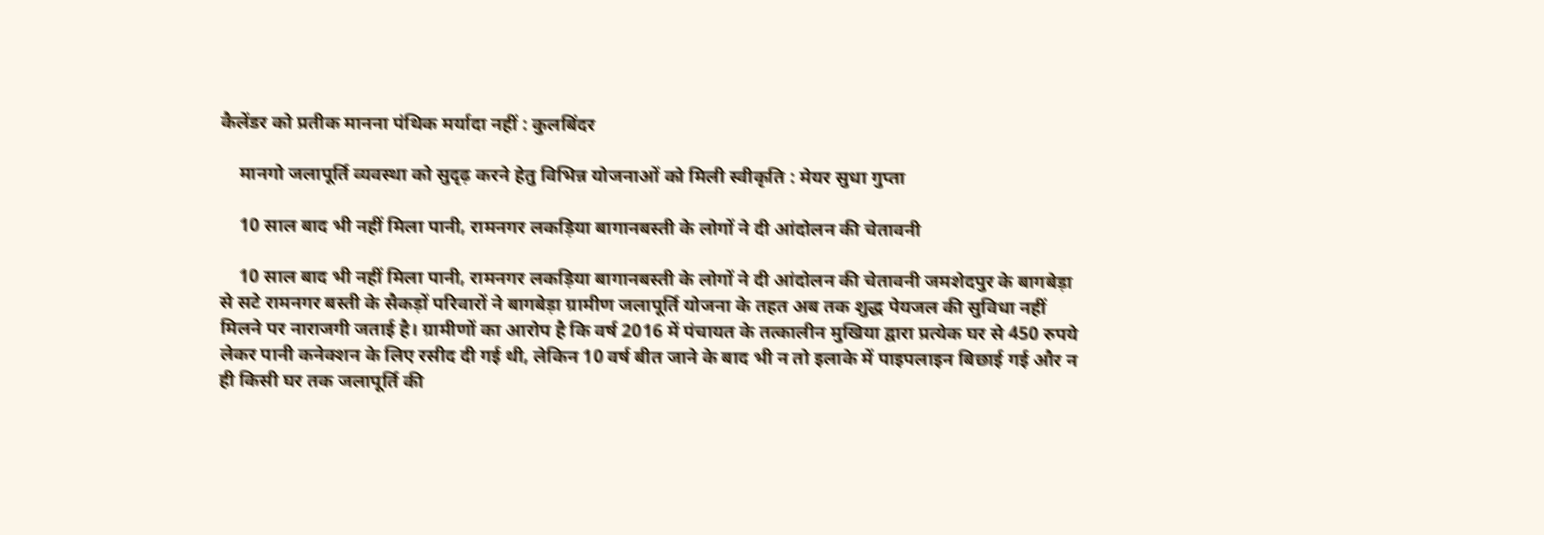कैलेंडर को प्रतीक मानना पंथिक मर्यादा नहीं : कुलबिंदर

    मानगो जलापूर्ति व्यवस्था को सुदृढ़ करने हेतु विभिन्न योजनाओं को मिली स्वीकृति : मेयर सुधा गुप्ता

    10 साल बाद भी नहीं मिला पानी, रामनगर लकड़िया बागानबस्ती के लोगों ने दी आंदोलन की चेतावनी

    10 साल बाद भी नहीं मिला पानी, रामनगर लकड़िया बागानबस्ती के लोगों ने दी आंदोलन की चेतावनी जमशेदपुर के बागबेड़ा से सटे रामनगर बस्ती के सैकड़ों परिवारों ने बागबेड़ा ग्रामीण जलापूर्ति योजना के तहत अब तक शुद्ध पेयजल की सुविधा नहीं मिलने पर नाराजगी जताई है। ग्रामीणों का आरोप है कि वर्ष 2016 में पंचायत के तत्कालीन मुखिया द्वारा प्रत्येक घर से 450 रुपये लेकर पानी कनेक्शन के लिए रसीद दी गई थी, लेकिन 10 वर्ष बीत जाने के बाद भी न तो इलाके में पाइपलाइन बिछाई गई और न ही किसी घर तक जलापूर्ति की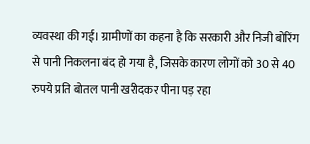व्यवस्था की गई। ग्रामीणों का कहना है कि सरकारी और निजी बोरिंग से पानी निकलना बंद हो गया है, जिसके कारण लोगों को 30 से 40 रुपये प्रति बोतल पानी खरीदकर पीना पड़ रहा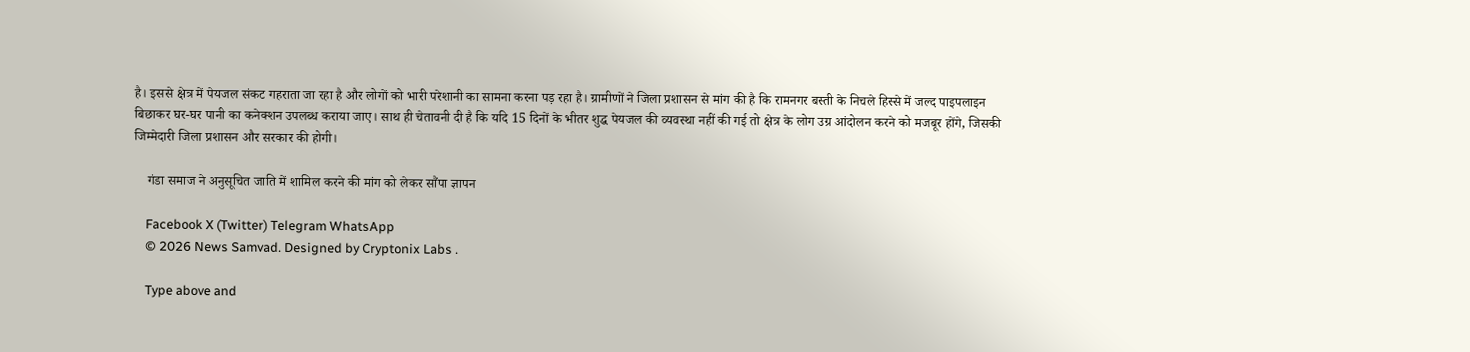है। इससे क्षेत्र में पेयजल संकट गहराता जा रहा है और लोगों को भारी परेशानी का सामना करना पड़ रहा है। ग्रामीणों ने जिला प्रशासन से मांग की है कि रामनगर बस्ती के निचले हिस्से में जल्द पाइपलाइन बिछाकर घर-घर पानी का कनेक्शन उपलब्ध कराया जाए। साथ ही चेतावनी दी है कि यदि 15 दिनों के भीतर शुद्ध पेयजल की व्यवस्था नहीं की गई तो क्षेत्र के लोग उग्र आंदोलन करने को मजबूर होंगे, जिसकी जिम्मेदारी जिला प्रशासन और सरकार की होगी।

    गंडा समाज ने अनुसूचित जाति में शामिल करने की मांग को लेकर सौंपा ज्ञापन

    Facebook X (Twitter) Telegram WhatsApp
    © 2026 News Samvad. Designed by Cryptonix Labs .

    Type above and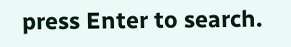press Enter to search.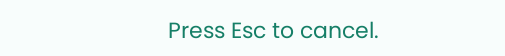Press Esc to cancel.